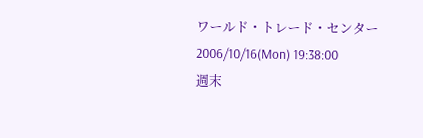ワールド・トレード・センター
2006/10/16(Mon) 19:38:00
週末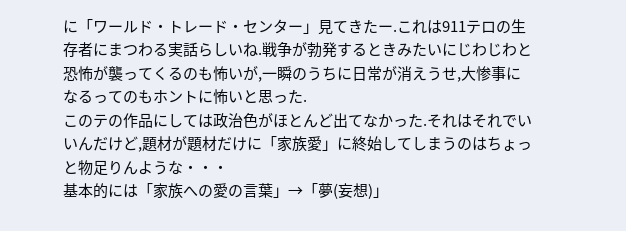に「ワールド・トレード・センター」見てきたー.これは911テロの生存者にまつわる実話らしいね.戦争が勃発するときみたいにじわじわと恐怖が襲ってくるのも怖いが,一瞬のうちに日常が消えうせ,大惨事になるってのもホントに怖いと思った.
このテの作品にしては政治色がほとんど出てなかった.それはそれでいいんだけど,題材が題材だけに「家族愛」に終始してしまうのはちょっと物足りんような・・・
基本的には「家族への愛の言葉」→「夢(妄想)」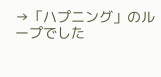→「ハプニング」のループでした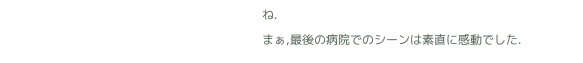ね.
まぁ,最後の病院でのシーンは素直に感動でした.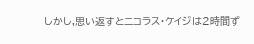しかし,思い返すとニコラス・ケイジは2時間ず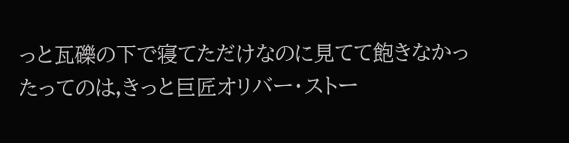っと瓦礫の下で寝てただけなのに見てて飽きなかったってのは,きっと巨匠オリバー・ストー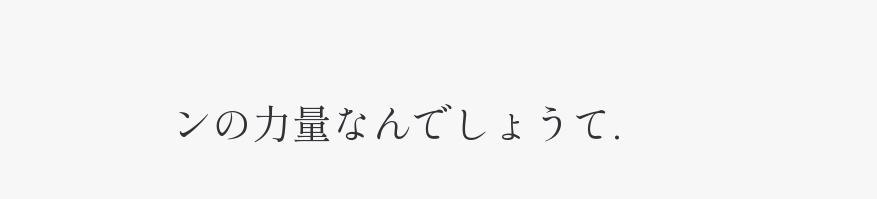ンの力量なんでしょうて.